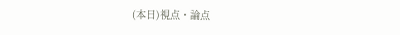(本日)視点・論点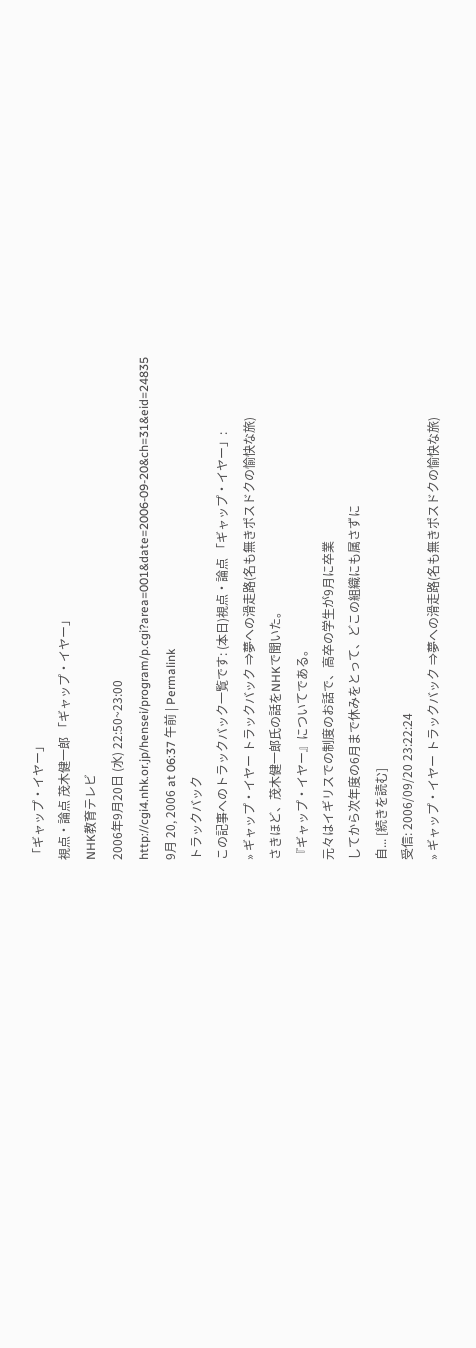「ギャップ・イヤー」
視点・論点 茂木健一郎 「ギャップ・イヤー」
NHK教育テレビ
2006年9月20日 (水) 22:50~23:00
http://cgi4.nhk.or.jp/hensei/program/p.cgi?area=001&date=2006-09-20&ch=31&eid=24835
9月 20, 2006 at 06:37 午前 | Permalink
トラックバック
この記事へのトラックバック一覧です: (本日)視点・論点 「ギャップ・イヤー」:
» ギャップ・イヤー トラックバック ⇒夢への滑走路(名も無きポスドクの愉快な旅)
さきほど、茂木健一郎氏の話をNHKで聞いた。
『ギャップ・イヤー』についてである。
元々はイギリスでの制度のお話で、高卒の学生が9月に卒業
してから次年度の6月まで休みをとって、どこの組織にも属さずに
自... [続きを読む]
受信: 2006/09/20 23:22:24
» ギャップ・イヤー トラックバック ⇒夢への滑走路(名も無きポスドクの愉快な旅)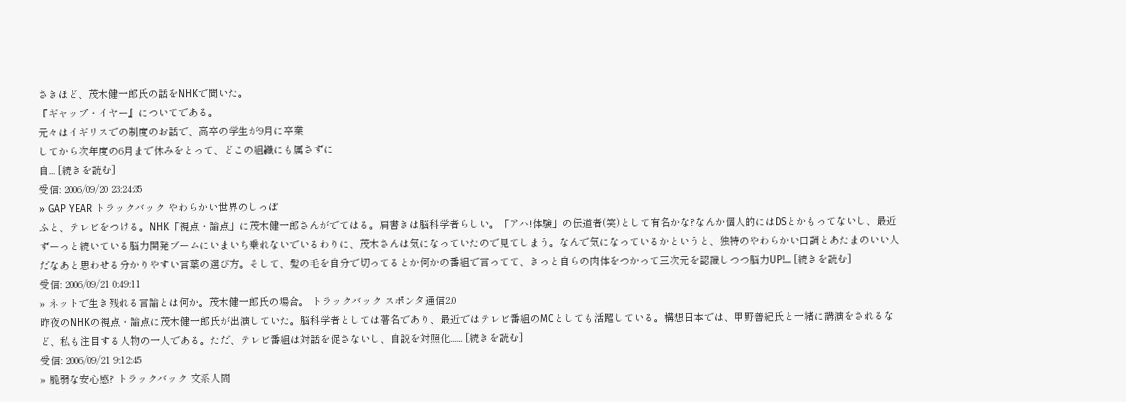さきほど、茂木健一郎氏の話をNHKで聞いた。
『ギャップ・イヤー』についてである。
元々はイギリスでの制度のお話で、高卒の学生が9月に卒業
してから次年度の6月まで休みをとって、どこの組織にも属さずに
自... [続きを読む]
受信: 2006/09/20 23:24:35
» GAP YEAR トラックバック やわらかい世界のしっぽ
ふと、テレビをつける。NHK「視点・論点」に茂木健一郎さんがでてはる。肩書きは脳科学者らしい。「アハ!体験」の伝道者(笑)として有名かな?なんか個人的にはDSとかもってないし、最近ずーっと続いている脳力開発ブームにいまいち乗れないでいるわりに、茂木さんは気になっていたので見てしまう。なんで気になっているかというと、独特のやわらかい口調とあたまのいい人だなあと思わせる分かりやすい言葉の選び方。そして、髪の毛を自分で切ってるとか何かの番組で言ってて、きっと自らの肉体をつかって三次元を認識しつつ脳力UP!... [続きを読む]
受信: 2006/09/21 0:49:11
» ネットで生き残れる言論とは何か。茂木健一郎氏の場合。 トラックバック スポンタ通信2.0
昨夜のNHKの視点・論点に茂木健一郎氏が出演していた。脳科学者としては著名であり、最近ではテレビ番組のMCとしても活躍している。構想日本では、甲野善紀氏と一緒に講演をされるなど、私も注目する人物の一人である。ただ、テレビ番組は対話を促さないし、自説を対照化...... [続きを読む]
受信: 2006/09/21 9:12:45
» 脆弱な安心感? トラックバック 文系人間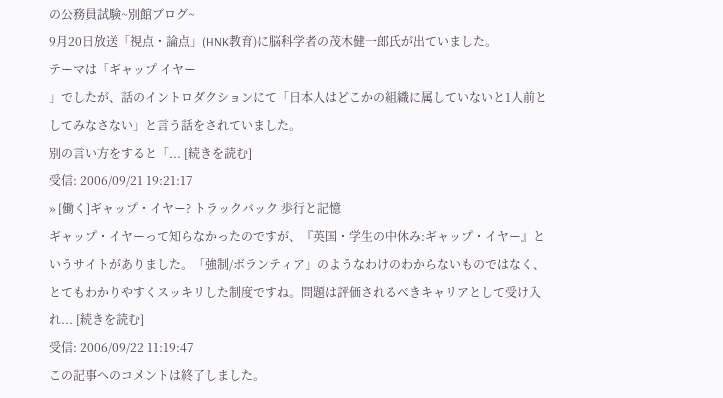の公務員試験~別館ブログ~
9月20日放送「視点・論点」(HNK教育)に脳科学者の茂木健一郎氏が出ていました。
テーマは「ギャップ イヤー
」でしたが、話のイントロダクションにて「日本人はどこかの組織に属していないと1人前としてみなさない」と言う話をされていました。
別の言い方をすると「... [続きを読む]
受信: 2006/09/21 19:21:17
» [働く]ギャップ・イヤー? トラックバック 歩行と記憶
ギャップ・イヤーって知らなかったのですが、『英国・学生の中休み:ギャップ・イヤー』というサイトがありました。「強制/ボランティア」のようなわけのわからないものではなく、とてもわかりやすくスッキリした制度ですね。問題は評価されるべきキャリアとして受け入れ... [続きを読む]
受信: 2006/09/22 11:19:47
この記事へのコメントは終了しました。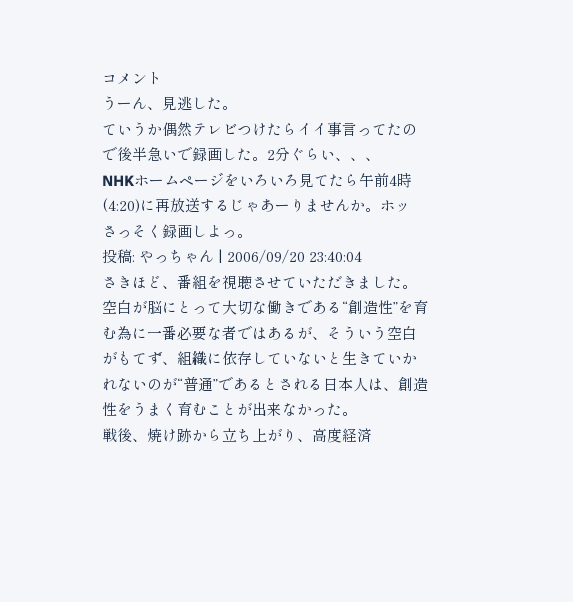コメント
うーん、見逃した。
ていうか偶然テレビつけたらイイ事言ってたので後半急いで録画した。2分ぐらい、、、
NHKホームページをいろいろ見てたら午前4時(4:20)に再放送するじゃあーりませんか。ホッ
さっそく録画しよっ。
投稿: やっちゃん | 2006/09/20 23:40:04
さきほど、番組を視聴させていただきました。
空白が脳にとって大切な働きである“創造性”を育む為に一番必要な者ではあるが、そういう空白がもてず、組織に依存していないと生きていかれないのが“普通”であるとされる日本人は、創造性をうまく育むことが出来なかった。
戦後、焼け跡から立ち上がり、高度経済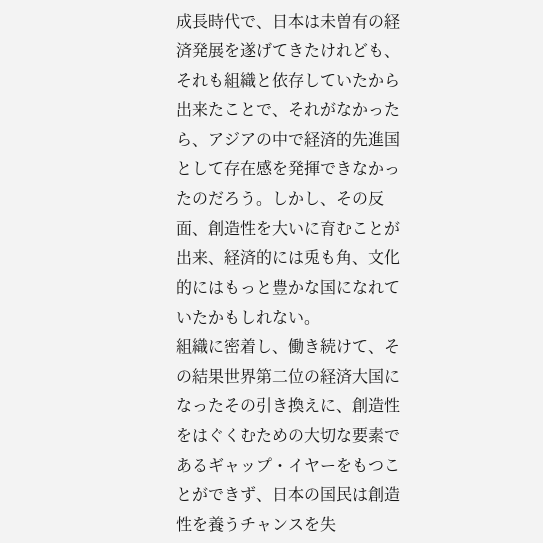成長時代で、日本は未曽有の経済発展を遂げてきたけれども、それも組織と依存していたから出来たことで、それがなかったら、アジアの中で経済的先進国として存在感を発揮できなかったのだろう。しかし、その反面、創造性を大いに育むことが出来、経済的には兎も角、文化的にはもっと豊かな国になれていたかもしれない。
組織に密着し、働き続けて、その結果世界第二位の経済大国になったその引き換えに、創造性をはぐくむための大切な要素であるギャップ・イヤーをもつことができず、日本の国民は創造性を養うチャンスを失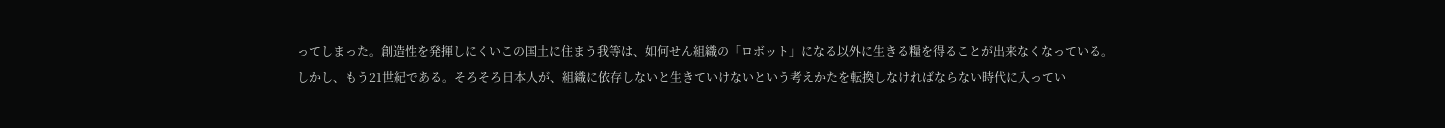ってしまった。創造性を発揮しにくいこの国土に住まう我等は、如何せん組織の「ロボット」になる以外に生きる糧を得ることが出来なくなっている。
しかし、もう21世紀である。そろそろ日本人が、組織に依存しないと生きていけないという考えかたを転換しなければならない時代に入ってい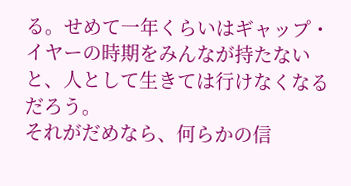る。せめて一年くらいはギャップ・イヤーの時期をみんなが持たないと、人として生きては行けなくなるだろう。
それがだめなら、何らかの信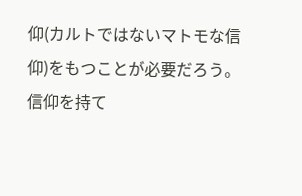仰(カルトではないマトモな信仰)をもつことが必要だろう。信仰を持て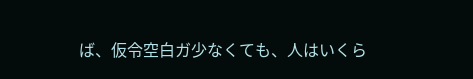ば、仮令空白ガ少なくても、人はいくら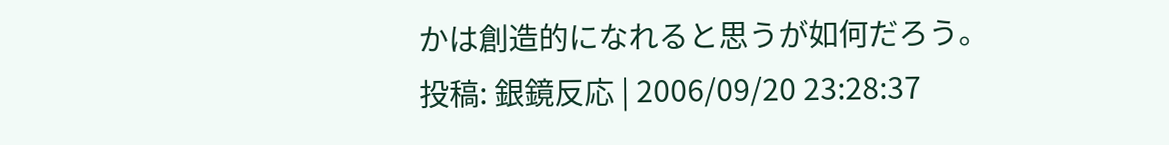かは創造的になれると思うが如何だろう。
投稿: 銀鏡反応 | 2006/09/20 23:28:37